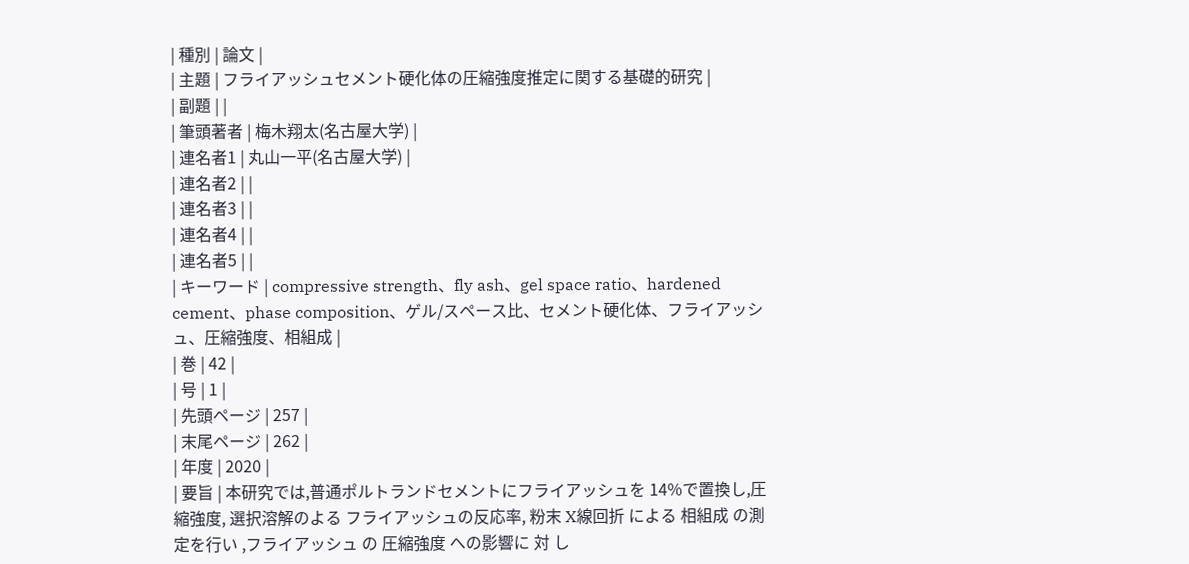| 種別 | 論文 |
| 主題 | フライアッシュセメント硬化体の圧縮強度推定に関する基礎的研究 |
| 副題 | |
| 筆頭著者 | 梅木翔太(名古屋大学) |
| 連名者1 | 丸山一平(名古屋大学) |
| 連名者2 | |
| 連名者3 | |
| 連名者4 | |
| 連名者5 | |
| キーワード | compressive strength、fly ash、gel space ratio、hardened cement、phase composition、ゲル/スペース比、セメント硬化体、フライアッシュ、圧縮強度、相組成 |
| 巻 | 42 |
| 号 | 1 |
| 先頭ページ | 257 |
| 末尾ページ | 262 |
| 年度 | 2020 |
| 要旨 | 本研究では,普通ポルトランドセメントにフライアッシュを 14%で置換し,圧縮強度, 選択溶解のよる フライアッシュの反応率, 粉末 X線回折 による 相組成 の測定を行い ,フライアッシュ の 圧縮強度 への影響に 対 し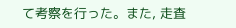て考察を行った。また, 走査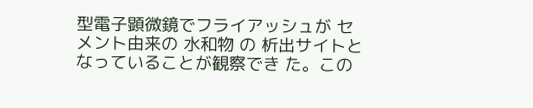型電子顕微鏡でフライアッシュが セメント由来の 水和物 の 析出サイトとなっていることが観察でき た。この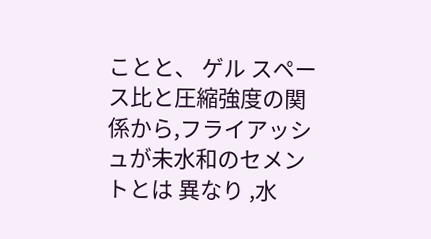ことと、 ゲル スペース比と圧縮強度の関係から,フライアッシュが未水和のセメントとは 異なり ,水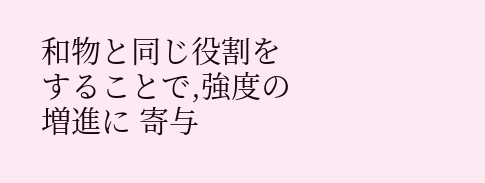和物と同じ役割を することで,強度の増進に 寄与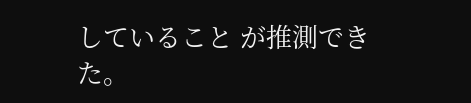していること が推測できた。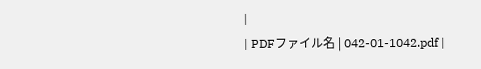|
| PDFファイル名 | 042-01-1042.pdf |